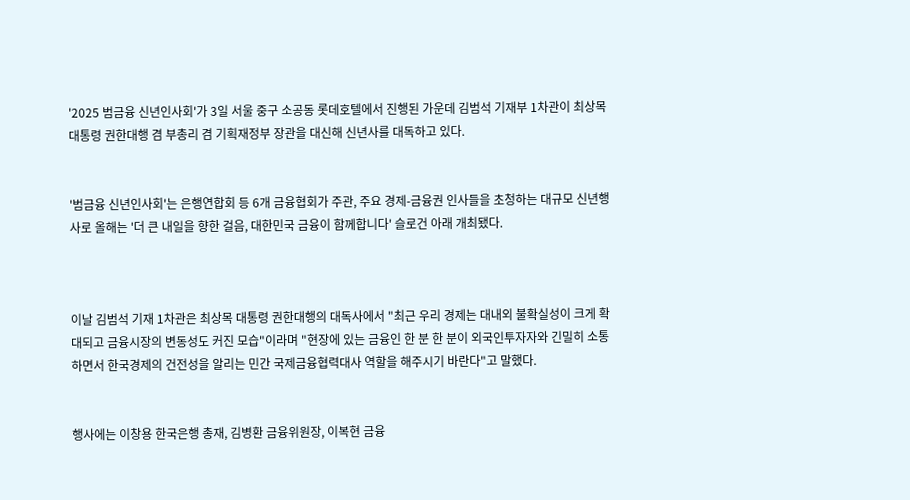'2025 범금융 신년인사회'가 3일 서울 중구 소공동 롯데호텔에서 진행된 가운데 김범석 기재부 1차관이 최상목 대통령 권한대행 겸 부총리 겸 기획재정부 장관을 대신해 신년사를 대독하고 있다.


'범금융 신년인사회'는 은행연합회 등 6개 금융협회가 주관, 주요 경제-금융권 인사들을 초청하는 대규모 신년행사로 올해는 '더 큰 내일을 향한 걸음, 대한민국 금융이 함께합니다' 슬로건 아래 개최됐다.



이날 김범석 기재 1차관은 최상목 대통령 권한대행의 대독사에서 "최근 우리 경제는 대내외 불확실성이 크게 확대되고 금융시장의 변동성도 커진 모습"이라며 "현장에 있는 금융인 한 분 한 분이 외국인투자자와 긴밀히 소통하면서 한국경제의 건전성을 알리는 민간 국제금융협력대사 역할을 해주시기 바란다"고 말했다.


행사에는 이창용 한국은행 총재, 김병환 금융위원장, 이복현 금융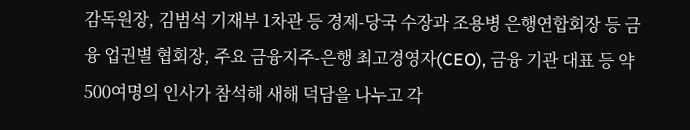감독원장, 김범석 기재부 1차관 등 경제-당국 수장과 조용병 은행연합회장 등 금융 업권별 협회장, 주요 금융지주-은행 최고경영자(CEO), 금융 기관 대표 등 약 500여명의 인사가 참석해 새해 덕담을 나누고 각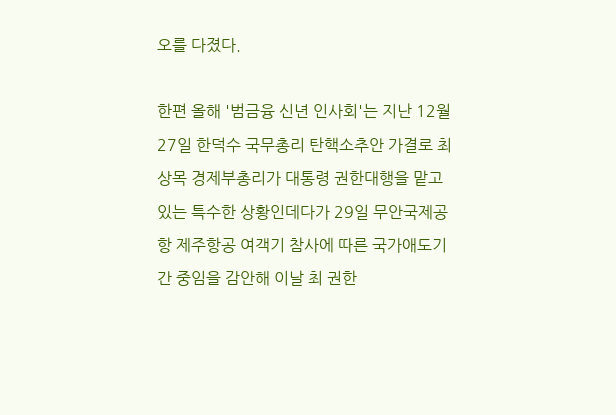오를 다졌다.

한편 올해 '범금융 신년 인사회'는 지난 12월 27일 한덕수 국무총리 탄핵소추안 가결로 최상목 경제부총리가 대통령 권한대행을 맡고 있는 특수한 상황인데다가 29일 무안국제공항 제주항공 여객기 참사에 따른 국가애도기간 중임을 감안해 이날 최 권한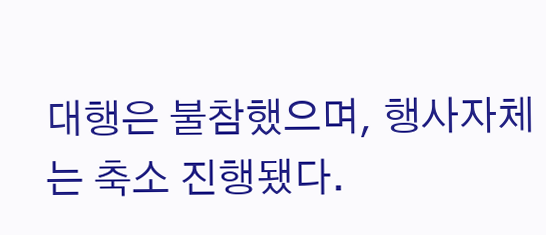대행은 불참했으며, 행사자체는 축소 진행됐다.